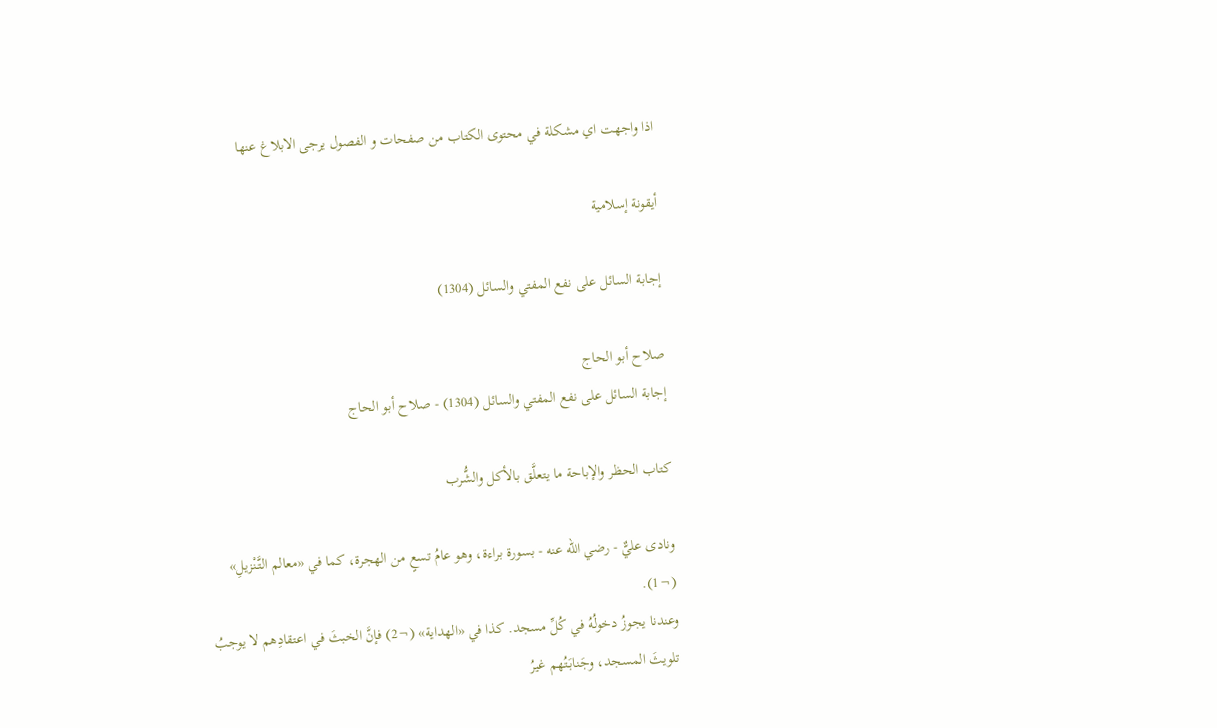اذا واجهت اي مشكلة في محتوى الكتاب من صفحات و الفصول يرجى الابلاغ عنها

أيقونة إسلامية

إجابة السائل على نفع المفتي والسائل (1304)

صلاح أبو الحاج
إجابة السائل على نفع المفتي والسائل (1304) - صلاح أبو الحاج

كتاب الحظر والإباحة ما يتعلَّق بالأكل والشُّرب

ونادى عليٌّ - رضي الله عنه - بسورة براءة، وهو عامُ تسعٍ من الهجرة، كما في «معالم التَّنْزيلِ» (¬1).
وعندنا يجوزُ دخولُهُ في كُلِّ مسجد. كذا في «الهداية» (¬2) فإنَّ الخبثَ في اعتقادِهم لا يوجبُ تلويثَ المسجد، وجَنابَتُهم غيرُ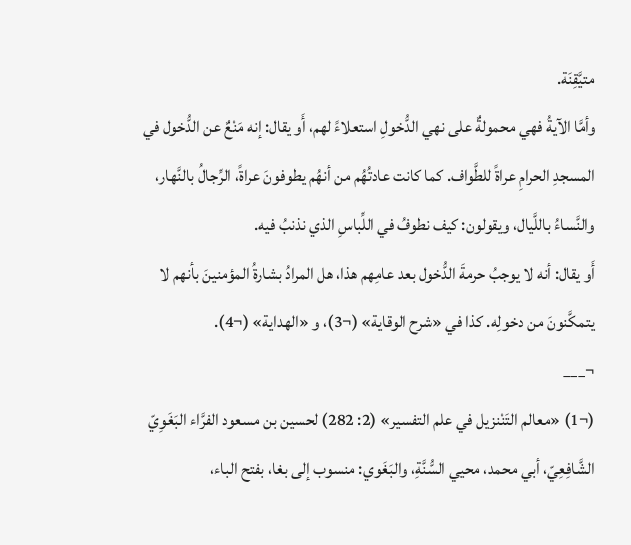متيَّقِنَة.
وأمَّا الآيةُ فهي محمولةٌ على نهي الدُّخولِ استعلاءً لهم، أَو يقال: إنه مَنْعٌ عن الدُّخول في المسجدِ الحرامِ عراةً للطَّواف. كما كانت عادتُهُم من أنهُم يطوفونَ عراةً، الرِّجالُ بالنَّهار، والنَّساءُ باللَّيال، ويقولون: كيف نطوفُ في اللِّباسِ الذي نذنبُ فيه.
أَو يقال: أنه لا يوجبُ حرمةَ الدُّخول بعد عامِهم هذا، هل المرادُ بشارةُ المؤمنينَ بأنهم لا يتمكَّنونَ من دخولِه. كذا في «شرح الوقاية» (¬3)، و «الهداية» (¬4).
¬___
(¬1) «معالم التَنْنزيل في علم التفسير» (2: 282) لحسين بن مسعود الفرَّاء البَغَوِيّ الشَّافِعِيّ، أبي محمد، محيي السُّنَّةِ، والبَغَوي: منسوب إلى بغا، بفتح الباء،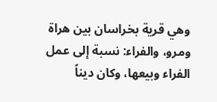وهي قرية بخراسان بين هراة ومرو، والفراء: نسبة إلى عمل الفراء وبيعها، وكان ديناً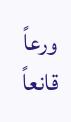ورعاً قانعاً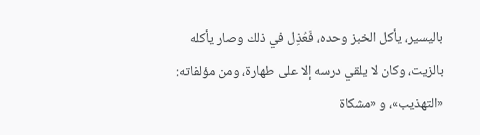باليسير، يأكل الخبز وحده، فَعُذِل في ذلك وصار يأكله بالزيت، وكان لا يلقي درسه إلا على طهارة، ومن مؤلفاته: «التهذيب»، و «مشكاة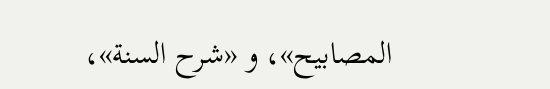المصابيح»، و «شرح السنة»،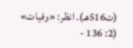(ت516هـ). انظر: «وفيات» (2: 136 -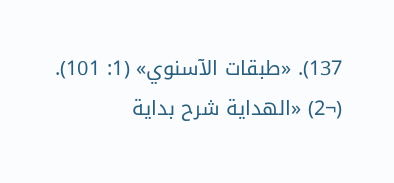137). «طبقات الآسنوي» (1: 101).
(¬2) «الهداية شرح بداية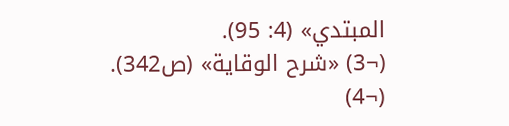المبتدي» (4: 95).
(¬3) «شرح الوقاية» (ص342).
(¬4)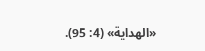«الهداية» (4: 95).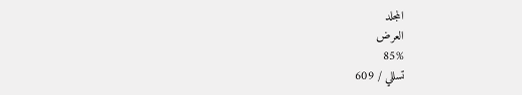المجلد
العرض
85%
تسللي / 609